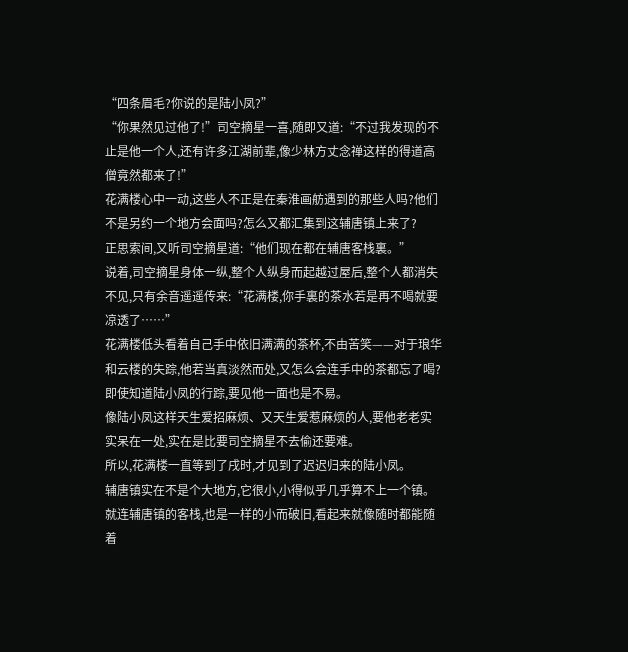“四条眉毛?你说的是陆小凤?”
“你果然见过他了!”司空摘星一喜,随即又道:“不过我发现的不止是他一个人,还有许多江湖前辈,像少林方丈念禅这样的得道高僧竟然都来了!”
花满楼心中一动,这些人不正是在秦淮画舫遇到的那些人吗?他们不是另约一个地方会面吗?怎么又都汇集到这辅唐镇上来了?
正思索间,又听司空摘星道:“他们现在都在辅唐客栈裏。”
说着,司空摘星身体一纵,整个人纵身而起越过屋后,整个人都消失不见,只有余音遥遥传来:“花满楼,你手裏的茶水若是再不喝就要凉透了……”
花满楼低头看着自己手中依旧满满的茶杯,不由苦笑——对于琅华和云楼的失踪,他若当真淡然而处,又怎么会连手中的茶都忘了喝?
即使知道陆小凤的行踪,要见他一面也是不易。
像陆小凤这样天生爱招麻烦、又天生爱惹麻烦的人,要他老老实实呆在一处,实在是比要司空摘星不去偷还要难。
所以,花满楼一直等到了戌时,才见到了迟迟归来的陆小凤。
辅唐镇实在不是个大地方,它很小,小得似乎几乎算不上一个镇。就连辅唐镇的客栈,也是一样的小而破旧,看起来就像随时都能随着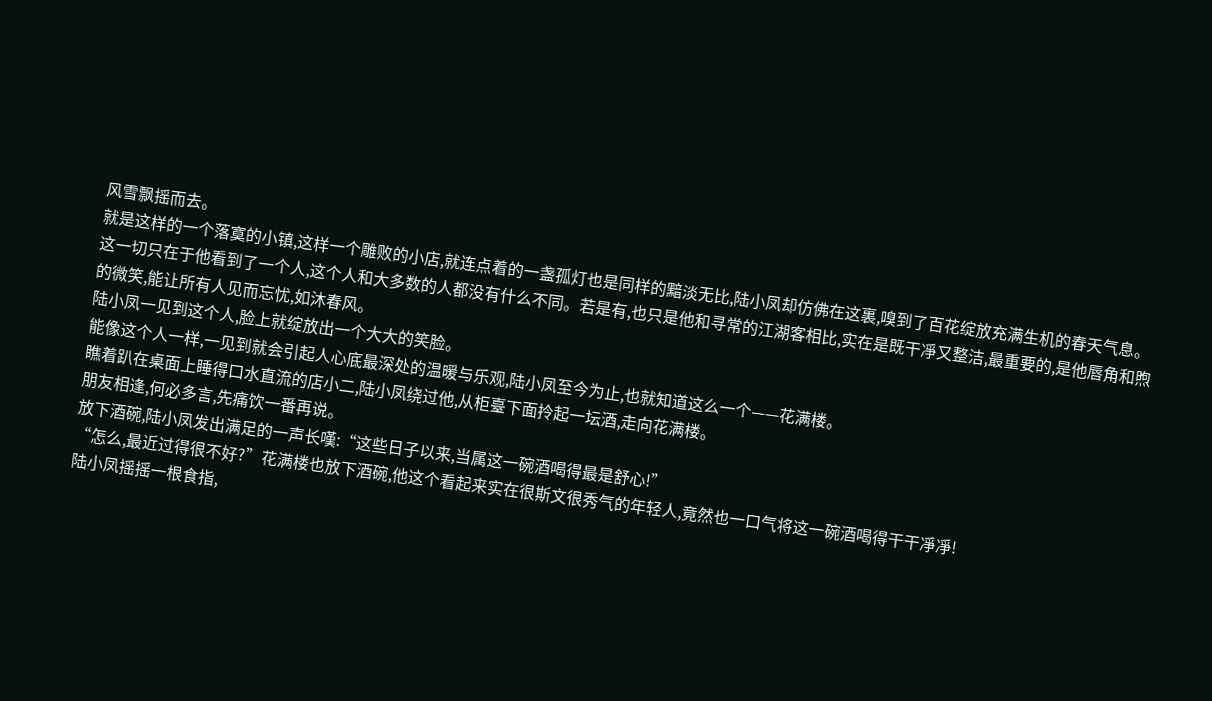风雪飘摇而去。
就是这样的一个落寞的小镇,这样一个雕败的小店,就连点着的一盏孤灯也是同样的黯淡无比,陆小凤却仿佛在这裏,嗅到了百花绽放充满生机的春天气息。
这一切只在于他看到了一个人,这个人和大多数的人都没有什么不同。若是有,也只是他和寻常的江湖客相比,实在是既干凈又整洁,最重要的,是他唇角和煦的微笑,能让所有人见而忘忧,如沐春风。
陆小凤一见到这个人,脸上就绽放出一个大大的笑脸。
能像这个人一样,一见到就会引起人心底最深处的温暖与乐观,陆小凤至今为止,也就知道这么一个——花满楼。
瞧着趴在桌面上睡得口水直流的店小二,陆小凤绕过他,从柜臺下面拎起一坛酒,走向花满楼。
朋友相逢,何必多言,先痛饮一番再说。
放下酒碗,陆小凤发出满足的一声长嘆:“这些日子以来,当属这一碗酒喝得最是舒心!”
“怎么,最近过得很不好?”花满楼也放下酒碗,他这个看起来实在很斯文很秀气的年轻人,竟然也一口气将这一碗酒喝得干干凈凈!
陆小凤摇摇一根食指,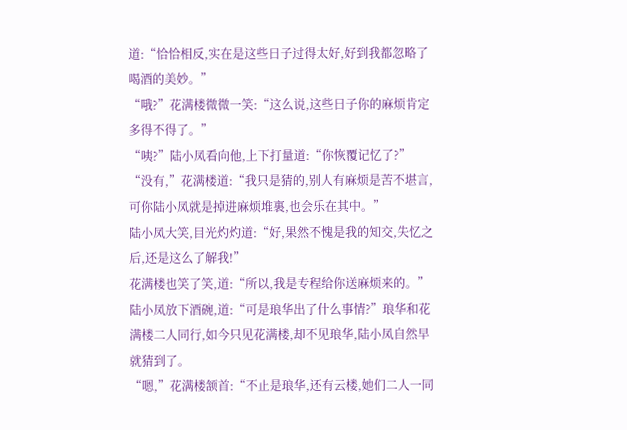道:“恰恰相反,实在是这些日子过得太好,好到我都忽略了喝酒的美妙。”
“哦?”花满楼微微一笑:“这么说,这些日子你的麻烦肯定多得不得了。”
“咦?”陆小凤看向他,上下打量道:“你恢覆记忆了?”
“没有,”花满楼道:“我只是猜的,别人有麻烦是苦不堪言,可你陆小凤就是掉进麻烦堆裏,也会乐在其中。”
陆小凤大笑,目光灼灼道:“好,果然不愧是我的知交,失忆之后,还是这么了解我!”
花满楼也笑了笑,道:“所以,我是专程给你送麻烦来的。”
陆小凤放下酒碗,道:“可是琅华出了什么事情?”琅华和花满楼二人同行,如今只见花满楼,却不见琅华,陆小凤自然早就猜到了。
“嗯,”花满楼颔首:“不止是琅华,还有云楼,她们二人一同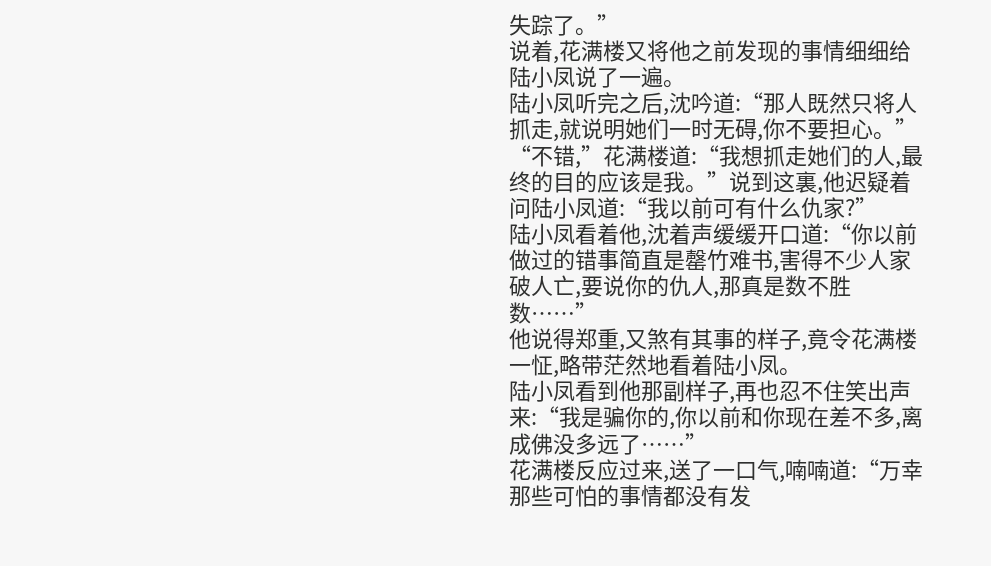失踪了。”
说着,花满楼又将他之前发现的事情细细给陆小凤说了一遍。
陆小凤听完之后,沈吟道:“那人既然只将人抓走,就说明她们一时无碍,你不要担心。”
“不错,”花满楼道:“我想抓走她们的人,最终的目的应该是我。”说到这裏,他迟疑着问陆小凤道:“我以前可有什么仇家?”
陆小凤看着他,沈着声缓缓开口道:“你以前做过的错事简直是罄竹难书,害得不少人家破人亡,要说你的仇人,那真是数不胜数……”
他说得郑重,又煞有其事的样子,竟令花满楼一怔,略带茫然地看着陆小凤。
陆小凤看到他那副样子,再也忍不住笑出声来:“我是骗你的,你以前和你现在差不多,离成佛没多远了……”
花满楼反应过来,送了一口气,喃喃道:“万幸那些可怕的事情都没有发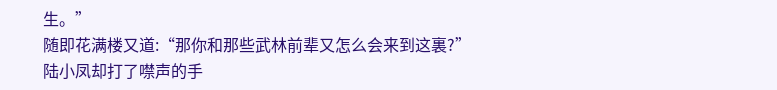生。”
随即花满楼又道:“那你和那些武林前辈又怎么会来到这裏?”
陆小凤却打了噤声的手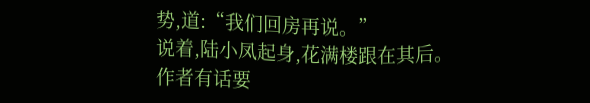势,道:“我们回房再说。”
说着,陆小凤起身,花满楼跟在其后。
作者有话要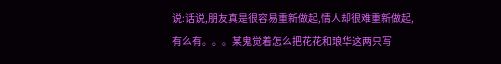说:话说,朋友真是很容易重新做起,情人却很难重新做起,有么有。。。某鬼觉着怎么把花花和琅华这两只写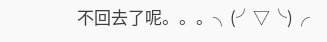不回去了呢。。。╮(╯▽╰)╭